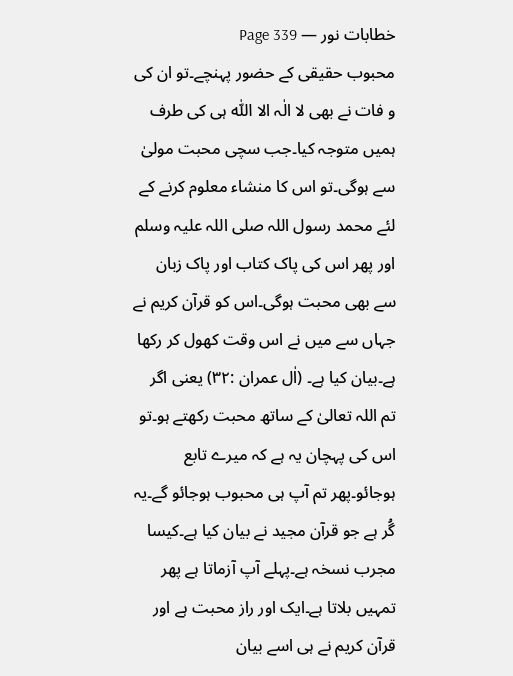خطابات نور — Page 339
محبوب حقیقی کے حضور پہنچے۔تو ان کی و فات نے بھی لا الٰہ الا اللّٰہ ہی کی طرف ہمیں متوجہ کیا۔جب سچی محبت مولیٰ سے ہوگی۔تو اس کا منشاء معلوم کرنے کے لئے محمد رسول اللہ صلی اللہ علیہ وسلم اور پھر اس کی پاک کتاب اور پاک زبان سے بھی محبت ہوگی۔اس کو قرآن کریم نے جہاں سے میں نے اس وقت کھول کر رکھا ہے۔بیان کیا ہے۔ (اٰل عمران :۳۲) یعنی اگر تم اللہ تعالیٰ کے ساتھ محبت رکھتے ہو۔تو اس کی پہچان یہ ہے کہ میرے تابع ہوجائو۔پھر تم آپ ہی محبوب ہوجائو گے۔یہ گُر ہے جو قرآن مجید نے بیان کیا ہے۔کیسا مجرب نسخہ ہے۔پہلے آپ آزماتا ہے پھر تمہیں بلاتا ہے۔ایک اور راز محبت ہے اور قرآن کریم نے ہی اسے بیان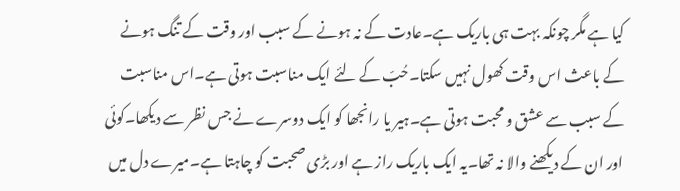کیا ہے مگر چونکہ بہت ہی باریک ہے۔عادت کے نہ ہونے کے سبب اور وقت کے تنگ ہونے کے باعث اس وقت کھول نہیں سکتا۔حُبّ کے لئے ایک مناسبت ہوتی ہے۔اس مناسبت کے سبب سے عشق و محبت ہوتی ہے۔ہیر یا رانجھا کو ایک دوسرے نے جس نظر سے دیکھا۔کوئی اور ان کے دیکھنے والا نہ تھا۔یہ ایک باریک راز ہے اور بڑی صحبت کو چاہتا ہے۔میرے دل میں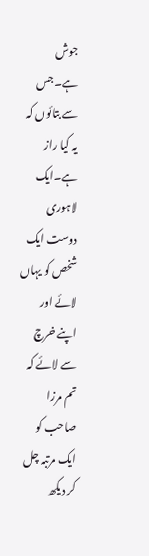جوش ہے۔جس سے بتائوں کہ یہ کیا راز ہے۔ایک لاہوری دوست ایک شخص کو یہاں لائے اور اپنے خرچ سے لائے کہ تم مرزا صاحب کو ایک مرتبہ چل کر دیکھ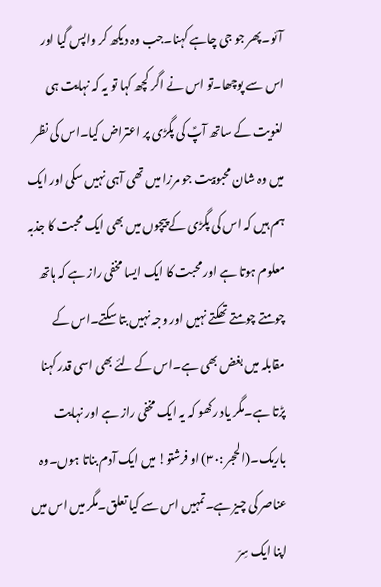آئو۔پھر جو جی چاہے کہنا۔جب وہ دیکھ کر واپس گیا اور اس سے پوچھا۔تو اس نے اگر کچھ کہا تو یہ کہ نہایت ہی لغویت کے ساتھ آپؑ کی پگڑی پر اعتراض کیا۔اس کی نظر میں وہ شان محبوبیت جو مرزا میں تھی آہی نہیں سکی اور ایک ہم ہیں کہ اس کی پگڑی کے پیچوں میں بھی ایک محبت کا جذبہ معلوم ہوتا ہے اور محبت کا ایک ایسا مخفی راز ہے کہ ہاتھ چومتے چومتے تھکتے نہیں اور وجہ نہیں بتا سکتے۔اس کے مقابلہ میں بغض بھی ہے۔اس کے لئے بھی اسی قدر کہنا پڑتا ہے۔مگر یاد رکھو کہ یہ ایک مخفی راز ہے اور نہایت باریک۔(الحجر :۳۰) او فرشتو! میں ایک آدم بناتا ہوں۔وہ عناصر کی چیز ہے۔تمہیں اس سے کیا تعلق۔مگر میں اس میں اپنا ایک سِرّ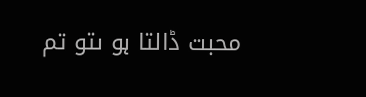محبت ڈالتا ہو ںتو تم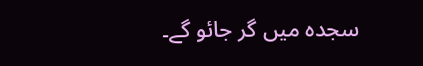سجدہ میں گر جائو گے۔